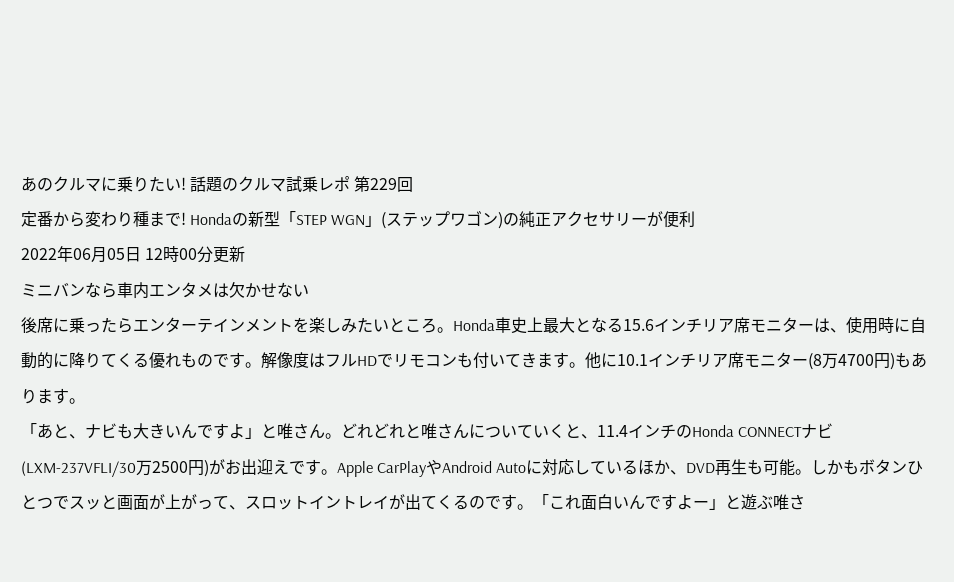あのクルマに乗りたい! 話題のクルマ試乗レポ 第229回
定番から変わり種まで! Hondaの新型「STEP WGN」(ステップワゴン)の純正アクセサリーが便利
2022年06月05日 12時00分更新
ミニバンなら車内エンタメは欠かせない
後席に乗ったらエンターテインメントを楽しみたいところ。Honda車史上最大となる15.6インチリア席モニターは、使用時に自動的に降りてくる優れものです。解像度はフルHDでリモコンも付いてきます。他に10.1インチリア席モニター(8万4700円)もあります。
「あと、ナビも大きいんですよ」と唯さん。どれどれと唯さんについていくと、11.4インチのHonda CONNECTナビ(LXM-237VFLI/30万2500円)がお出迎えです。Apple CarPlayやAndroid Autoに対応しているほか、DVD再生も可能。しかもボタンひとつでスッと画面が上がって、スロットイントレイが出てくるのです。「これ面白いんですよー」と遊ぶ唯さ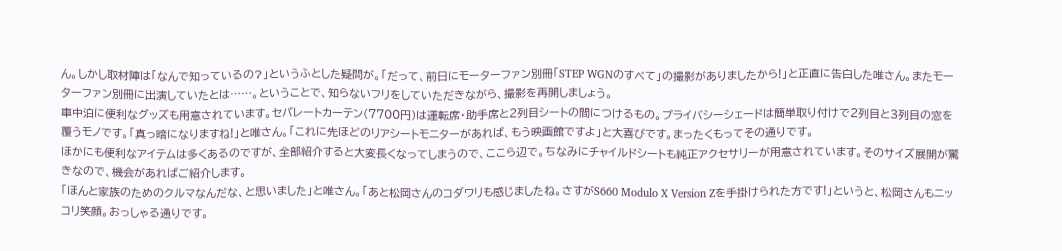ん。しかし取材陣は「なんで知っているの?」というふとした疑問が。「だって、前日にモーターファン別冊「STEP WGNのすべて」の撮影がありましたから!」と正直に告白した唯さん。またモーターファン別冊に出演していたとは……。ということで、知らないフリをしていただきながら、撮影を再開しましょう。
車中泊に便利なグッズも用意されています。セパレートカーテン(7700円)は運転席・助手席と2列目シートの間につけるもの。プライバシーシェードは簡単取り付けで2列目と3列目の窓を覆うモノです。「真っ暗になりますね!」と唯さん。「これに先ほどのリアシートモニターがあれば、もう映画館ですよ」と大喜びです。まったくもってその通りです。
ほかにも便利なアイテムは多くあるのですが、全部紹介すると大変長くなってしまうので、ここら辺で。ちなみにチャイルドシートも純正アクセサリーが用意されています。そのサイズ展開が驚きなので、機会があればご紹介します。
「ほんと家族のためのクルマなんだな、と思いました」と唯さん。「あと松岡さんのコダワリも感じましたね。さすがS660 Modulo X Version Zを手掛けられた方です!」というと、松岡さんもニッコリ笑顔。おっしゃる通りです。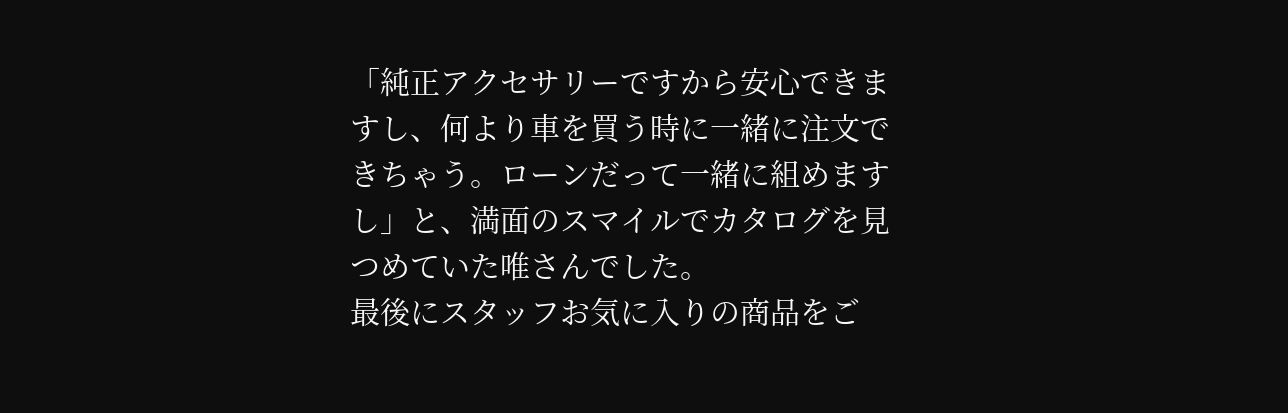「純正アクセサリーですから安心できますし、何より車を買う時に一緒に注文できちゃう。ローンだって一緒に組めますし」と、満面のスマイルでカタログを見つめていた唯さんでした。
最後にスタッフお気に入りの商品をご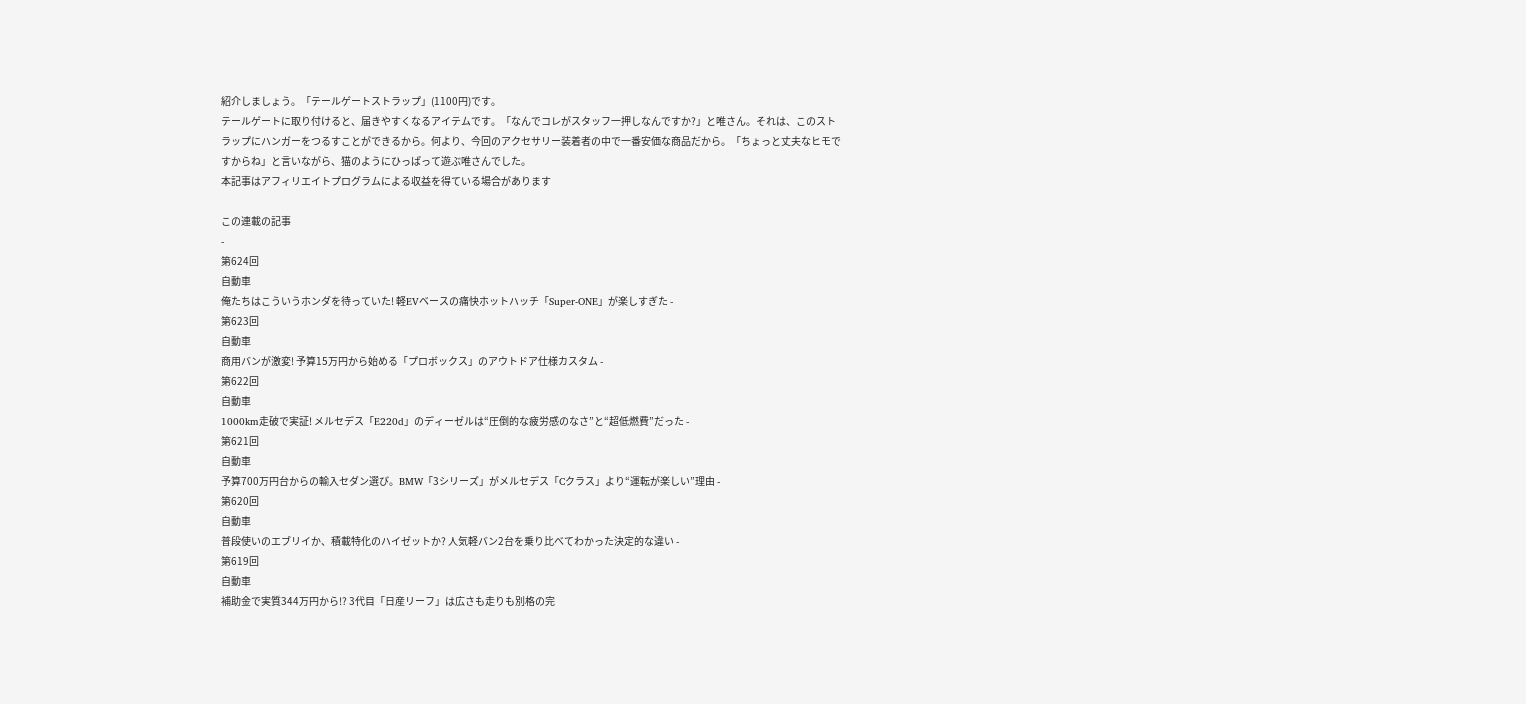紹介しましょう。「テールゲートストラップ」(1100円)です。
テールゲートに取り付けると、届きやすくなるアイテムです。「なんでコレがスタッフ一押しなんですか?」と唯さん。それは、このストラップにハンガーをつるすことができるから。何より、今回のアクセサリー装着者の中で一番安価な商品だから。「ちょっと丈夫なヒモですからね」と言いながら、猫のようにひっぱって遊ぶ唯さんでした。
本記事はアフィリエイトプログラムによる収益を得ている場合があります

この連載の記事
-
第624回
自動車
俺たちはこういうホンダを待っていた! 軽EVベースの痛快ホットハッチ「Super-ONE」が楽しすぎた -
第623回
自動車
商用バンが激変! 予算15万円から始める「プロボックス」のアウトドア仕様カスタム -
第622回
自動車
1000km走破で実証! メルセデス「E220d」のディーゼルは“圧倒的な疲労感のなさ”と“超低燃費”だった -
第621回
自動車
予算700万円台からの輸入セダン選び。BMW「3シリーズ」がメルセデス「Cクラス」より“運転が楽しい”理由 -
第620回
自動車
普段使いのエブリイか、積載特化のハイゼットか? 人気軽バン2台を乗り比べてわかった決定的な違い -
第619回
自動車
補助金で実質344万円から!? 3代目「日産リーフ」は広さも走りも別格の完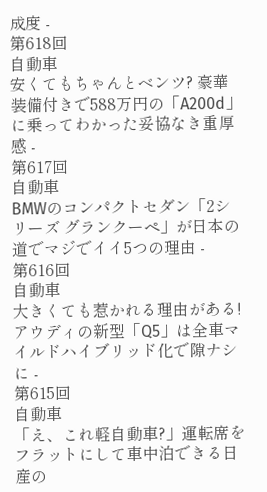成度 -
第618回
自動車
安くてもちゃんとベンツ? 豪華装備付きで588万円の「A200d」に乗ってわかった妥協なき重厚感 -
第617回
自動車
BMWのコンパクトセダン「2シリーズ グランクーペ」が日本の道でマジでイイ5つの理由 -
第616回
自動車
大きくても惹かれる理由がある! アウディの新型「Q5」は全車マイルドハイブリッド化で隙ナシに -
第615回
自動車
「え、これ軽自動車?」運転席をフラットにして車中泊できる日産の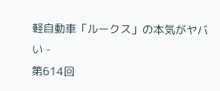軽自動車「ルークス」の本気がヤバい -
第614回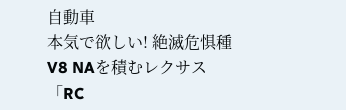自動車
本気で欲しい! 絶滅危惧種V8 NAを積むレクサス「RC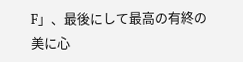F」、最後にして最高の有終の美に心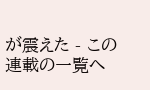が震えた - この連載の一覧へ